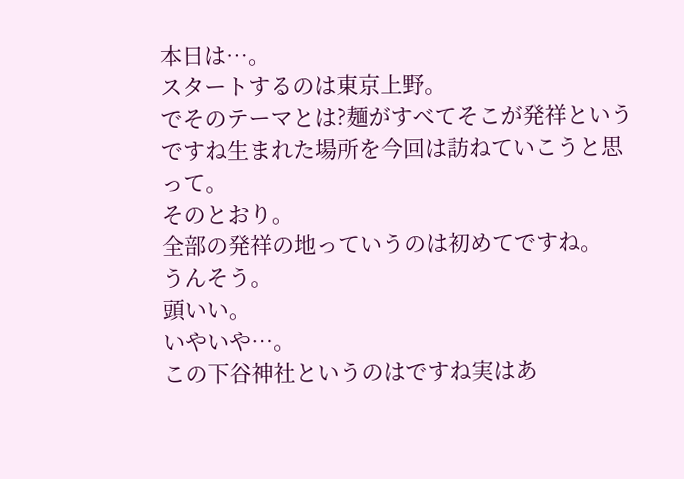本日は…。
スタートするのは東京上野。
でそのテーマとは?麺がすべてそこが発祥というですね生まれた場所を今回は訪ねていこうと思って。
そのとおり。
全部の発祥の地っていうのは初めてですね。
うんそう。
頭いい。
いやいや…。
この下谷神社というのはですね実はあ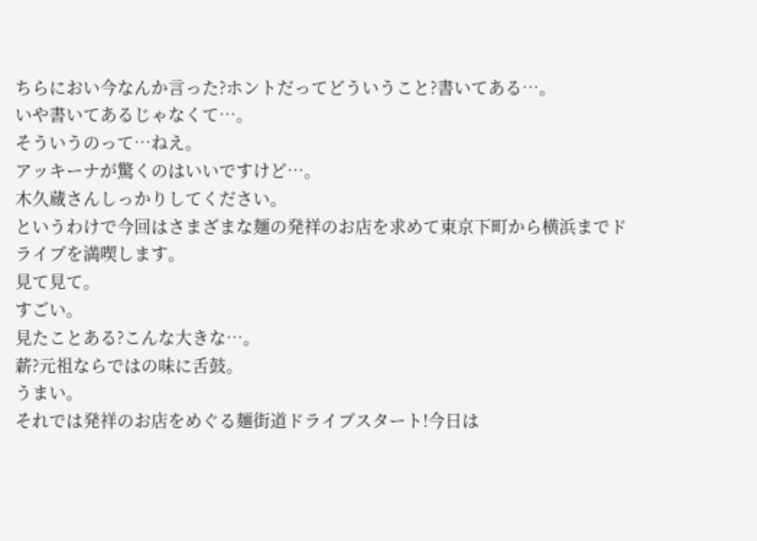ちらにおい今なんか言った?ホントだってどういうこと?書いてある…。
いや書いてあるじゃなくて…。
そういうのって…ねえ。
アッキーナが驚くのはいいですけど…。
木久蔵さんしっかりしてください。
というわけで今回はさまざまな麺の発祥のお店を求めて東京下町から横浜までドライブを満喫します。
見て見て。
すごい。
見たことある?こんな大きな…。
薪?元祖ならではの味に舌鼓。
うまい。
それでは発祥のお店をめぐる麺街道ドライブスタート!今日は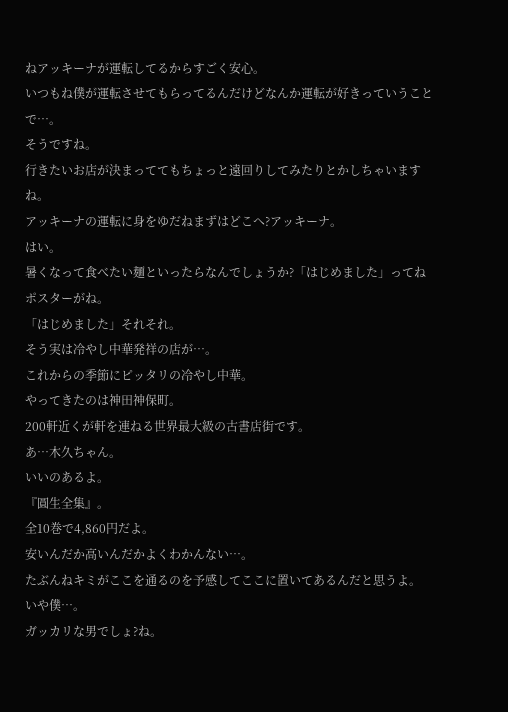ねアッキーナが運転してるからすごく安心。
いつもね僕が運転させてもらってるんだけどなんか運転が好きっていうことで…。
そうですね。
行きたいお店が決まっててもちょっと遠回りしてみたりとかしちゃいますね。
アッキーナの運転に身をゆだねまずはどこへ?アッキーナ。
はい。
暑くなって食べたい麺といったらなんでしょうか?「はじめました」ってねポスターがね。
「はじめました」それそれ。
そう実は冷やし中華発祥の店が…。
これからの季節にピッタリの冷やし中華。
やってきたのは神田神保町。
200軒近くが軒を連ねる世界最大級の古書店街です。
あ…木久ちゃん。
いいのあるよ。
『圓生全集』。
全10巻で4,860円だよ。
安いんだか高いんだかよくわかんない…。
たぶんねキミがここを通るのを予感してここに置いてあるんだと思うよ。
いや僕…。
ガッカリな男でしょ?ね。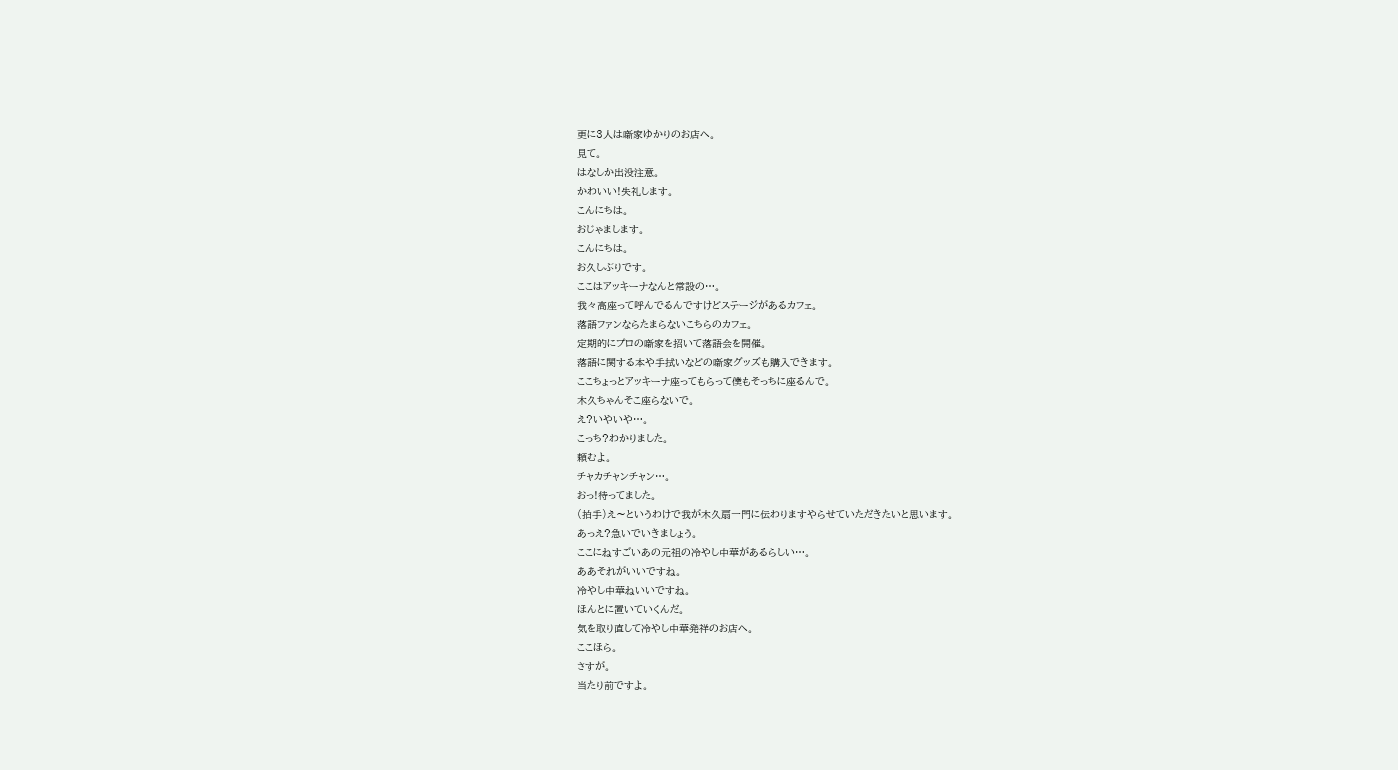更に3人は噺家ゆかりのお店へ。
見て。
はなしか出没注意。
かわいい!失礼します。
こんにちは。
おじゃまします。
こんにちは。
お久しぶりです。
ここはアッキーナなんと常設の…。
我々高座って呼んでるんですけどステージがあるカフェ。
落語ファンならたまらないこちらのカフェ。
定期的にプロの噺家を招いて落語会を開催。
落語に関する本や手拭いなどの噺家グッズも購入できます。
ここちょっとアッキーナ座ってもらって僕もそっちに座るんで。
木久ちゃんそこ座らないで。
え?いやいや…。
こっち?わかりました。
頼むよ。
チャカチャンチャン…。
おっ!待ってました。
(拍手)え〜というわけで我が木久扇一門に伝わりますやらせていただきたいと思います。
あっえ?急いでいきましょう。
ここにねすごいあの元祖の冷やし中華があるらしい…。
ああそれがいいですね。
冷やし中華ねいいですね。
ほんとに置いていくんだ。
気を取り直して冷やし中華発祥のお店へ。
ここほら。
さすが。
当たり前ですよ。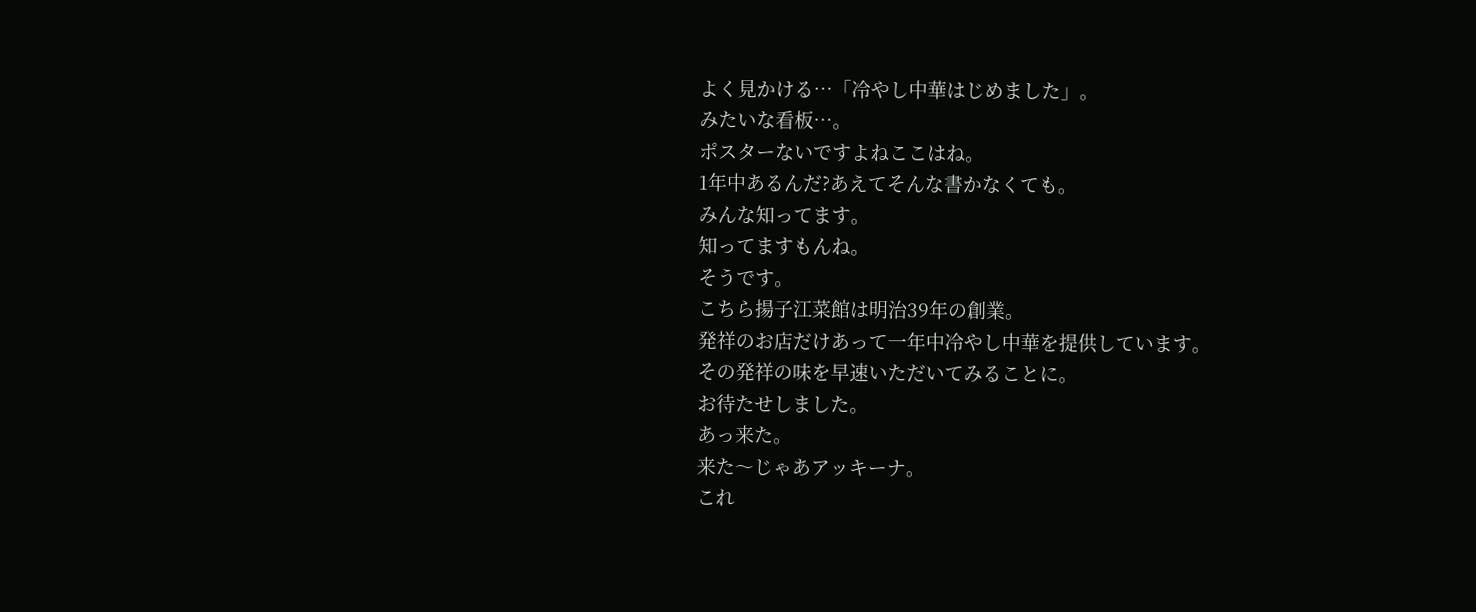よく見かける…「冷やし中華はじめました」。
みたいな看板…。
ポスターないですよねここはね。
1年中あるんだ?あえてそんな書かなくても。
みんな知ってます。
知ってますもんね。
そうです。
こちら揚子江菜館は明治39年の創業。
発祥のお店だけあって一年中冷やし中華を提供しています。
その発祥の味を早速いただいてみることに。
お待たせしました。
あっ来た。
来た〜じゃあアッキーナ。
これ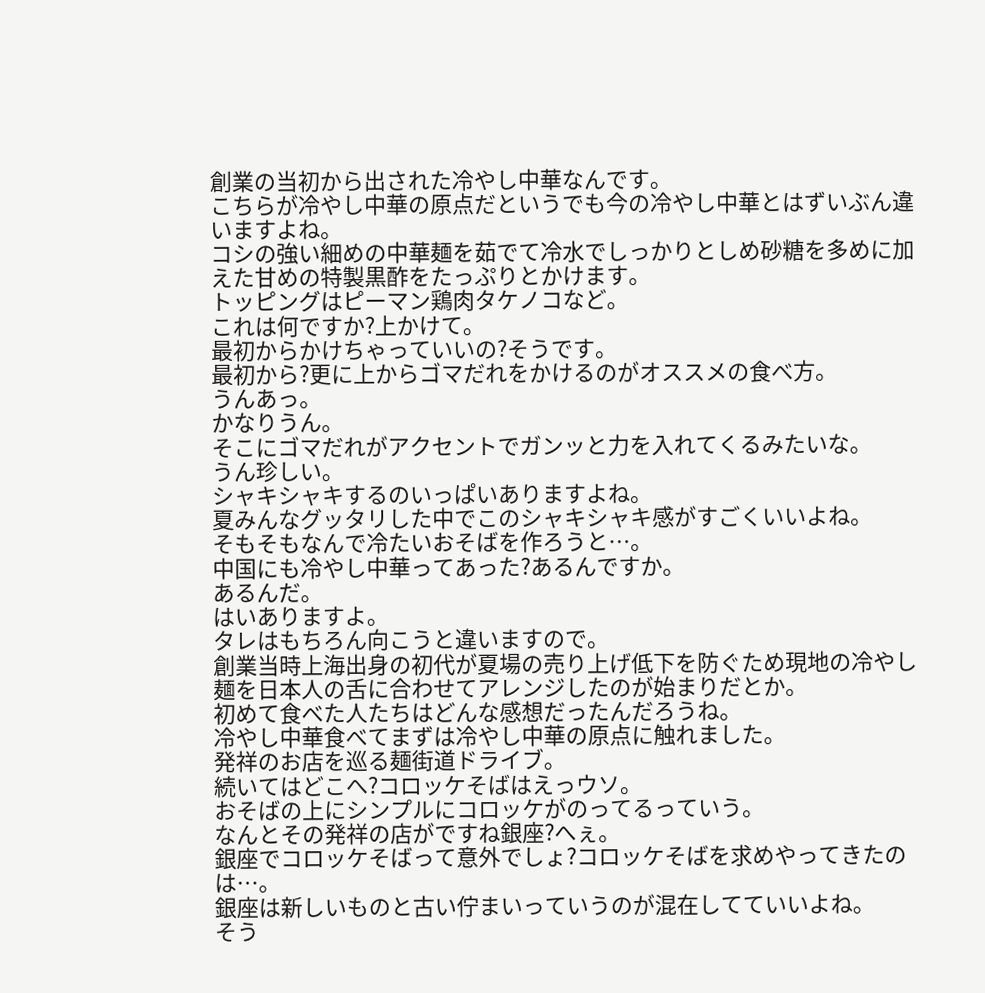創業の当初から出された冷やし中華なんです。
こちらが冷やし中華の原点だというでも今の冷やし中華とはずいぶん違いますよね。
コシの強い細めの中華麺を茹でて冷水でしっかりとしめ砂糖を多めに加えた甘めの特製黒酢をたっぷりとかけます。
トッピングはピーマン鶏肉タケノコなど。
これは何ですか?上かけて。
最初からかけちゃっていいの?そうです。
最初から?更に上からゴマだれをかけるのがオススメの食べ方。
うんあっ。
かなりうん。
そこにゴマだれがアクセントでガンッと力を入れてくるみたいな。
うん珍しい。
シャキシャキするのいっぱいありますよね。
夏みんなグッタリした中でこのシャキシャキ感がすごくいいよね。
そもそもなんで冷たいおそばを作ろうと…。
中国にも冷やし中華ってあった?あるんですか。
あるんだ。
はいありますよ。
タレはもちろん向こうと違いますので。
創業当時上海出身の初代が夏場の売り上げ低下を防ぐため現地の冷やし麺を日本人の舌に合わせてアレンジしたのが始まりだとか。
初めて食べた人たちはどんな感想だったんだろうね。
冷やし中華食べてまずは冷やし中華の原点に触れました。
発祥のお店を巡る麺街道ドライブ。
続いてはどこへ?コロッケそばはえっウソ。
おそばの上にシンプルにコロッケがのってるっていう。
なんとその発祥の店がですね銀座?へぇ。
銀座でコロッケそばって意外でしょ?コロッケそばを求めやってきたのは…。
銀座は新しいものと古い佇まいっていうのが混在してていいよね。
そう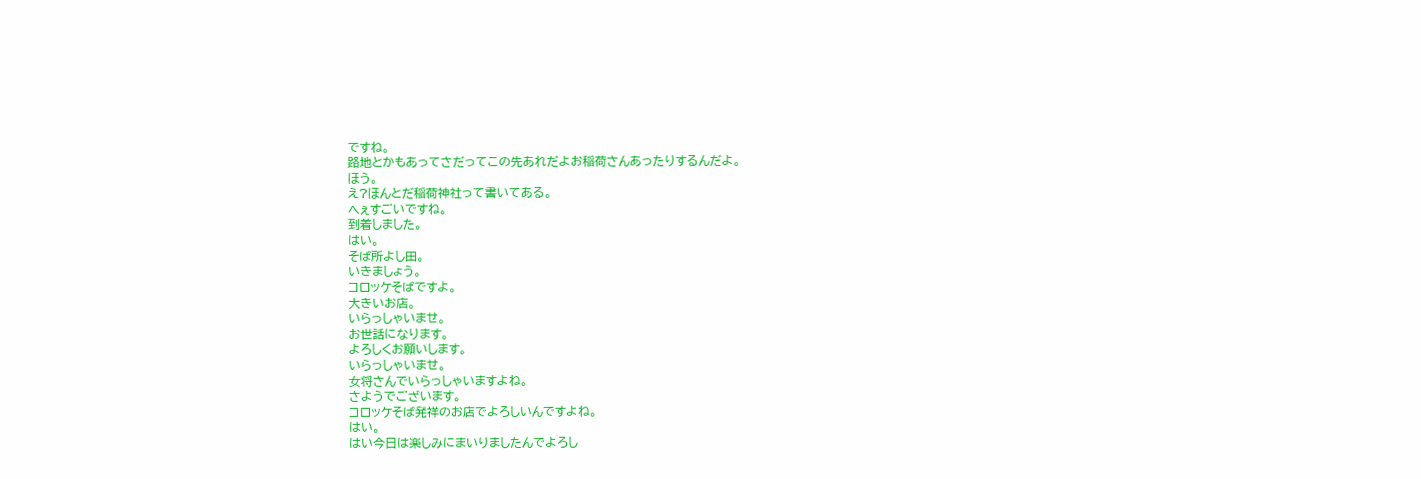ですね。
路地とかもあってさだってこの先あれだよお稲荷さんあったりするんだよ。
ほう。
え?ほんとだ稲荷神社って書いてある。
へぇすごいですね。
到着しました。
はい。
そば所よし田。
いきましょう。
コロッケそばですよ。
大きいお店。
いらっしゃいませ。
お世話になります。
よろしくお願いします。
いらっしゃいませ。
女将さんでいらっしゃいますよね。
さようでございます。
コロッケそば発祥のお店でよろしいんですよね。
はい。
はい今日は楽しみにまいりましたんでよろし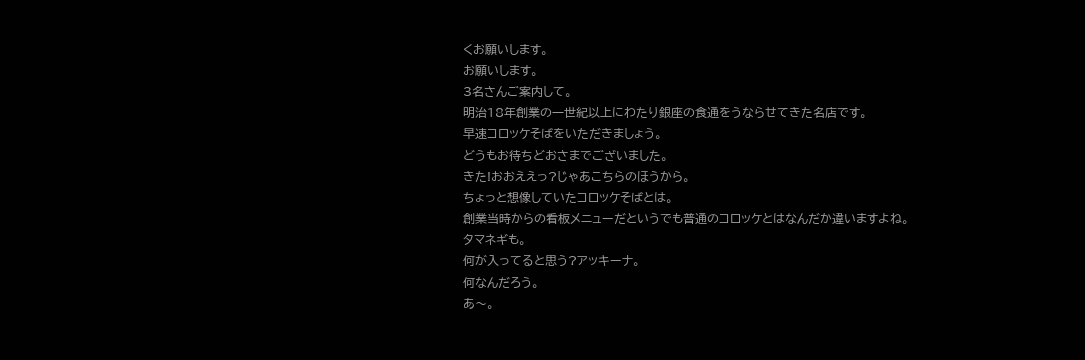くお願いします。
お願いします。
3名さんご案内して。
明治18年創業の一世紀以上にわたり銀座の食通をうならせてきた名店です。
早速コロッケそばをいただきましょう。
どうもお待ちどおさまでございました。
きた!おおええっ?じゃあこちらのほうから。
ちょっと想像していたコロッケそばとは。
創業当時からの看板メニューだというでも普通のコロッケとはなんだか違いますよね。
タマネギも。
何が入ってると思う?アッキーナ。
何なんだろう。
あ〜。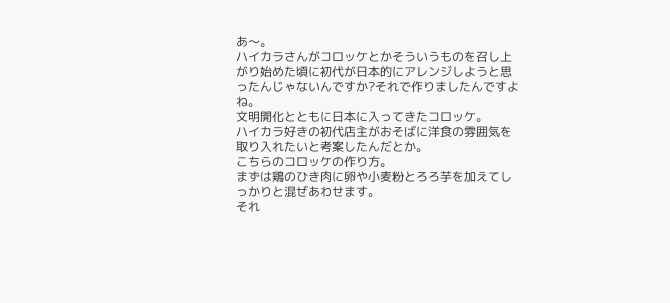あ〜。
ハイカラさんがコロッケとかそういうものを召し上がり始めた頃に初代が日本的にアレンジしようと思ったんじゃないんですか?それで作りましたんですよね。
文明開化とともに日本に入ってきたコロッケ。
ハイカラ好きの初代店主がおそばに洋食の雰囲気を取り入れたいと考案したんだとか。
こちらのコロッケの作り方。
まずは鶏のひき肉に卵や小麦粉とろろ芋を加えてしっかりと混ぜあわせます。
それ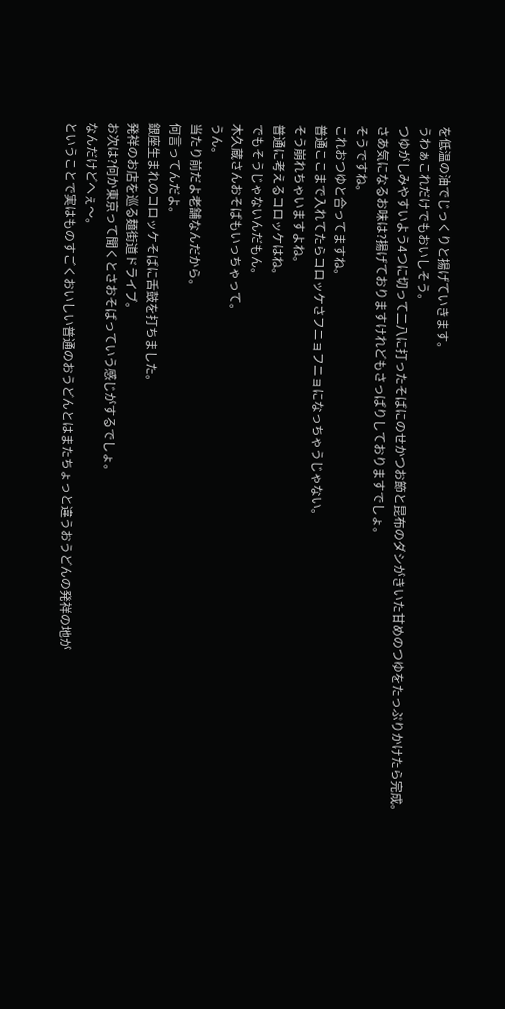を低温の油でじっくりと揚げていきます。
うわぁこれだけでもおいしそう。
つゆがしみやすいよう4つに切って二八に打ったそばにのせかつお節と昆布のダシがきいた甘めのつゆをたっぷりかけたら完成。
さあ気になるお味は?揚げておりますけれどもさっぱりしておりますでしょ。
そうですね。
これおつゆと合ってますね。
普通ここまで入れてたらコロッケさフニョフニョになっちゃうじゃない。
そう崩れちゃいますよね。
普通に考えるコロッケはね。
でもそうじゃないんだもん。
木久蔵さんおそばもいっちゃって。
うん。
当たり前だよ老舗なんだから。
何言ってんだよ。
銀座生まれのコロッケそばに舌鼓を打ちました。
発祥のお店を巡る麺街道ドライブ。
お次は?何か東京って聞くとさおそばっていう感じがするでしょ。
なんだけどへぇ〜。
ということで実はものすごくおいしい普通のおうどんとはまたちょっと違うおうどんの発祥の地が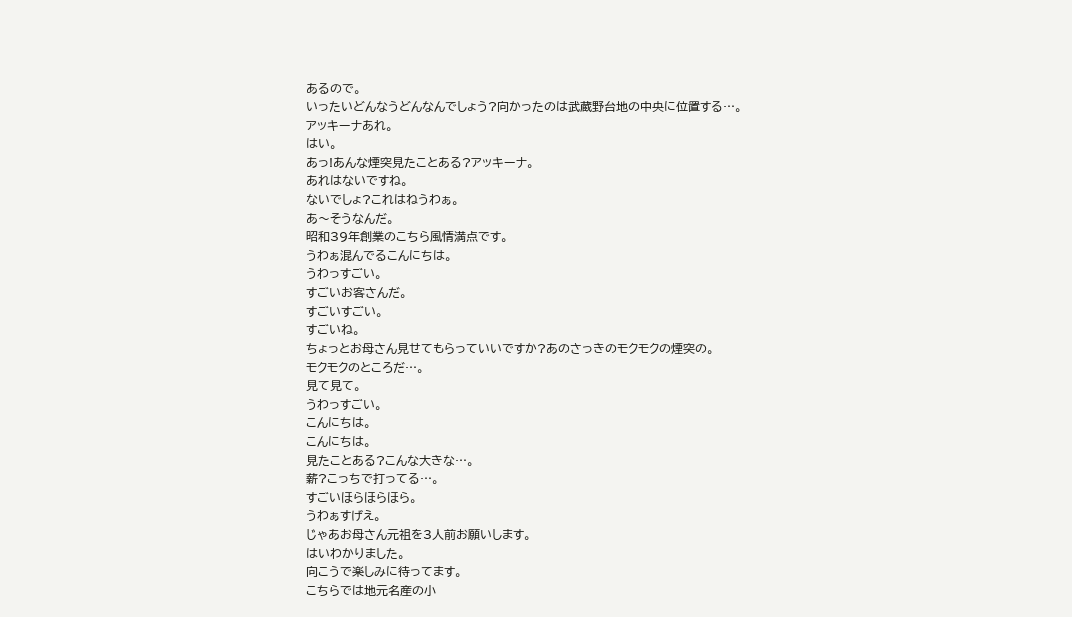あるので。
いったいどんなうどんなんでしょう?向かったのは武蔵野台地の中央に位置する…。
アッキーナあれ。
はい。
あっ!あんな煙突見たことある?アッキーナ。
あれはないですね。
ないでしょ?これはねうわぁ。
あ〜そうなんだ。
昭和39年創業のこちら風情満点です。
うわぁ混んでるこんにちは。
うわっすごい。
すごいお客さんだ。
すごいすごい。
すごいね。
ちょっとお母さん見せてもらっていいですか?あのさっきのモクモクの煙突の。
モクモクのところだ…。
見て見て。
うわっすごい。
こんにちは。
こんにちは。
見たことある?こんな大きな…。
薪?こっちで打ってる…。
すごいほらほらほら。
うわぁすげえ。
じゃあお母さん元祖を3人前お願いします。
はいわかりました。
向こうで楽しみに待ってます。
こちらでは地元名産の小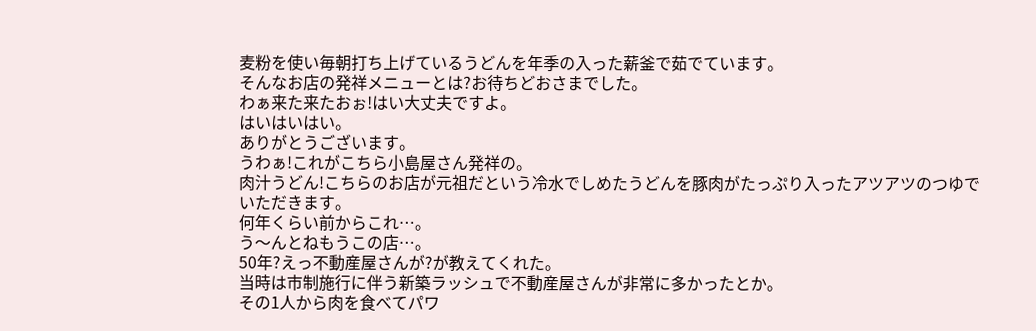麦粉を使い毎朝打ち上げているうどんを年季の入った薪釜で茹でています。
そんなお店の発祥メニューとは?お待ちどおさまでした。
わぁ来た来たおぉ!はい大丈夫ですよ。
はいはいはい。
ありがとうございます。
うわぁ!これがこちら小島屋さん発祥の。
肉汁うどん!こちらのお店が元祖だという冷水でしめたうどんを豚肉がたっぷり入ったアツアツのつゆでいただきます。
何年くらい前からこれ…。
う〜んとねもうこの店…。
50年?えっ不動産屋さんが?が教えてくれた。
当時は市制施行に伴う新築ラッシュで不動産屋さんが非常に多かったとか。
その1人から肉を食べてパワ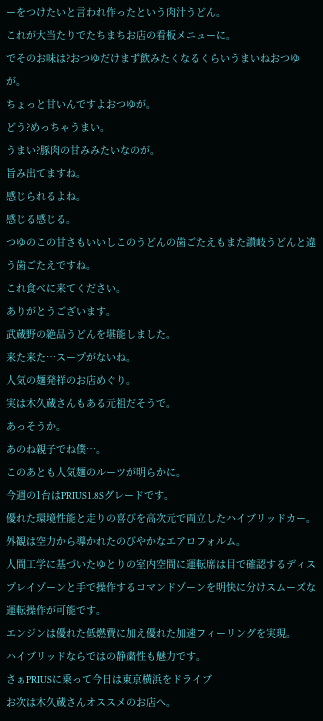ーをつけたいと言われ作ったという肉汁うどん。
これが大当たりでたちまちお店の看板メニューに。
でそのお味は?おつゆだけまず飲みたくなるくらいうまいねおつゆが。
ちょっと甘いんですよおつゆが。
どう?めっちゃうまい。
うまい?豚肉の甘みみたいなのが。
旨み出てますね。
感じられるよね。
感じる感じる。
つゆのこの甘さもいいしこのうどんの歯ごたえもまた讃岐うどんと違う歯ごたえですね。
これ食べに来てください。
ありがとうございます。
武蔵野の絶品うどんを堪能しました。
来た来た…スープがないね。
人気の麺発祥のお店めぐり。
実は木久蔵さんもある元祖だそうで。
あっそうか。
あのね親子でね僕…。
このあとも人気麺のルーツが明らかに。
今週の1台はPRIUS1.8Sグレードです。
優れた環境性能と走りの喜びを高次元で両立したハイブリッドカー。
外観は空力から導かれたのびやかなエアロフォルム。
人間工学に基づいたゆとりの室内空間に運転席は目で確認するディスプレイゾーンと手で操作するコマンドゾーンを明快に分けスムーズな運転操作が可能です。
エンジンは優れた低燃費に加え優れた加速フィーリングを実現。
ハイブリッドならではの静粛性も魅力です。
さぁPRIUSに乗って今日は東京横浜をドライブ
お次は木久蔵さんオススメのお店へ。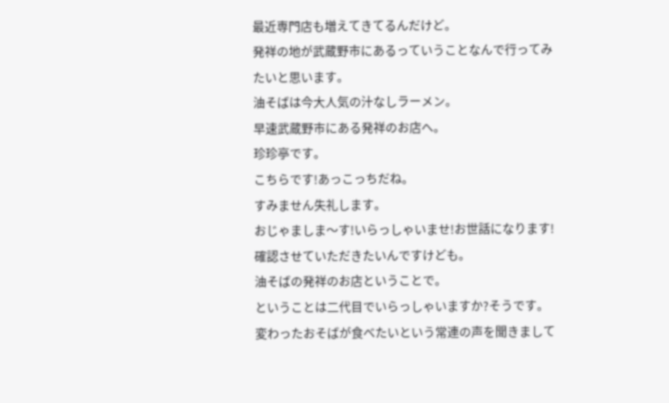最近専門店も増えてきてるんだけど。
発祥の地が武蔵野市にあるっていうことなんで行ってみたいと思います。
油そばは今大人気の汁なしラーメン。
早速武蔵野市にある発祥のお店へ。
珍珍亭です。
こちらです!あっこっちだね。
すみません失礼します。
おじゃましま〜す!いらっしゃいませ!お世話になります!確認させていただきたいんですけども。
油そばの発祥のお店ということで。
ということは二代目でいらっしゃいますか?そうです。
変わったおそばが食べたいという常連の声を聞きまして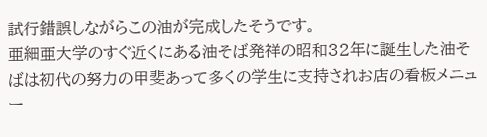試行錯誤しながらこの油が完成したそうです。
亜細亜大学のすぐ近くにある油そば発祥の昭和32年に誕生した油そばは初代の努力の甲斐あって多くの学生に支持されお店の看板メニュー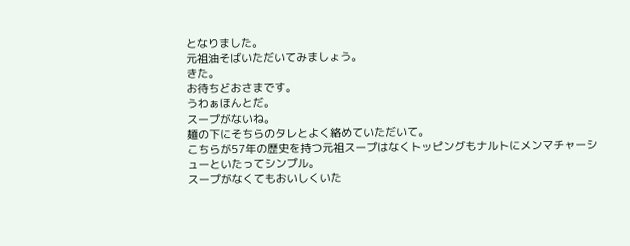となりました。
元祖油そばいただいてみましょう。
きた。
お待ちどおさまです。
うわぁほんとだ。
スープがないね。
麺の下にそちらのタレとよく絡めていただいて。
こちらが57年の歴史を持つ元祖スープはなくトッピングもナルトにメンマチャーシューといたってシンプル。
スープがなくてもおいしくいた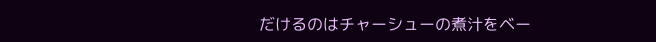だけるのはチャーシューの煮汁をベー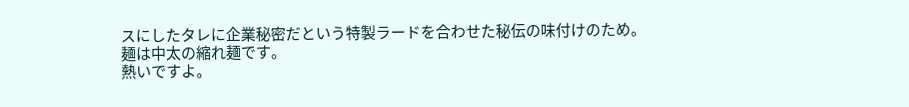スにしたタレに企業秘密だという特製ラードを合わせた秘伝の味付けのため。
麺は中太の縮れ麺です。
熱いですよ。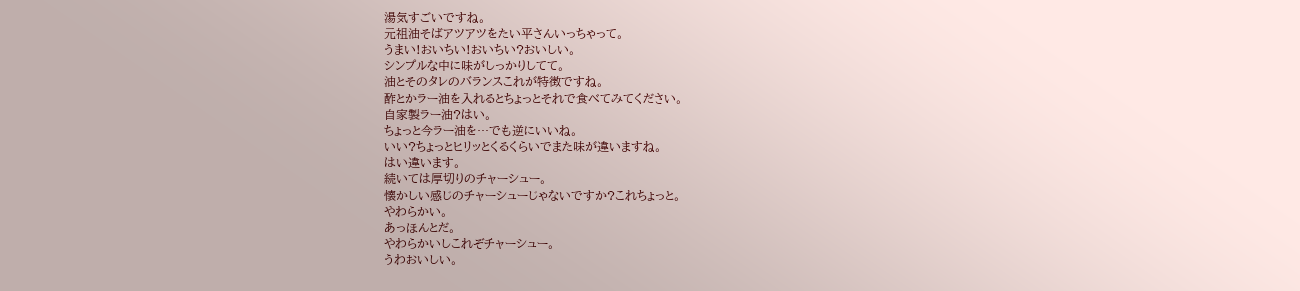湯気すごいですね。
元祖油そばアツアツをたい平さんいっちゃって。
うまい!おいちい!おいちい?おいしい。
シンプルな中に味がしっかりしてて。
油とそのタレのバランスこれが特徴ですね。
酢とかラー油を入れるとちょっとそれで食べてみてください。
自家製ラー油?はい。
ちょっと今ラー油を…でも逆にいいね。
いい?ちょっとヒリッとくるくらいでまた味が違いますね。
はい違います。
続いては厚切りのチャーシュー。
懐かしい感じのチャーシューじゃないですか?これちょっと。
やわらかい。
あっほんとだ。
やわらかいしこれぞチャーシュー。
うわおいしい。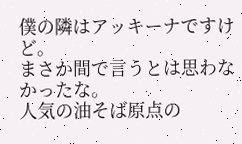僕の隣はアッキーナですけど。
まさか間で言うとは思わなかったな。
人気の油そば原点の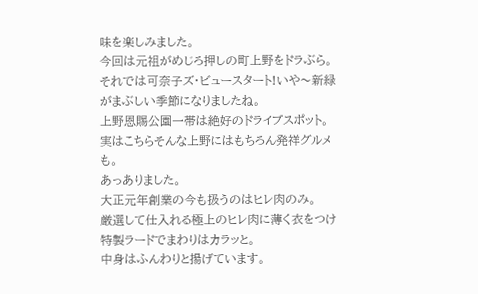味を楽しみました。
今回は元祖がめじろ押しの町上野をドラぶら。
それでは可奈子ズ・ビュースタート!いや〜新緑がまぶしい季節になりましたね。
上野恩賜公園一帯は絶好のドライブスポット。
実はこちらそんな上野にはもちろん発祥グルメも。
あっありました。
大正元年創業の今も扱うのはヒレ肉のみ。
厳選して仕入れる極上のヒレ肉に薄く衣をつけ特製ラードでまわりはカラッと。
中身はふんわりと揚げています。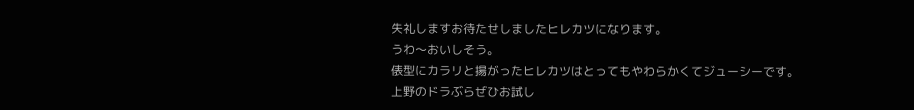失礼しますお待たせしましたヒレカツになります。
うわ〜おいしそう。
俵型にカラリと揚がったヒレカツはとってもやわらかくてジューシーです。
上野のドラぶらぜひお試し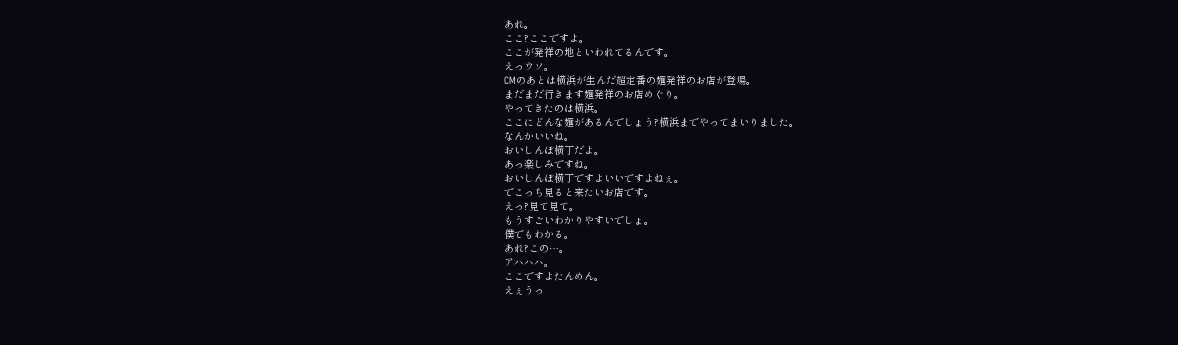あれ。
ここ?ここですよ。
ここが発祥の地といわれてるんです。
えっウソ。
CMのあとは横浜が生んだ超定番の麺発祥のお店が登場。
まだまだ行きます麺発祥のお店めぐり。
やってきたのは横浜。
ここにどんな麺があるんでしょう?横浜までやってまいりました。
なんかいいね。
おいしんぼ横丁だよ。
あっ楽しみですね。
おいしんぼ横丁ですよいいですよねぇ。
でこっち見ると来たいお店です。
えっ?見て見て。
もうすごいわかりやすいでしょ。
僕でもわかる。
あれ?この…。
アハハハ。
ここですよたんめん。
えぇうっ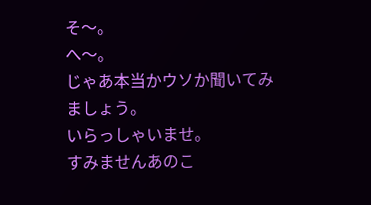そ〜。
へ〜。
じゃあ本当かウソか聞いてみましょう。
いらっしゃいませ。
すみませんあのこ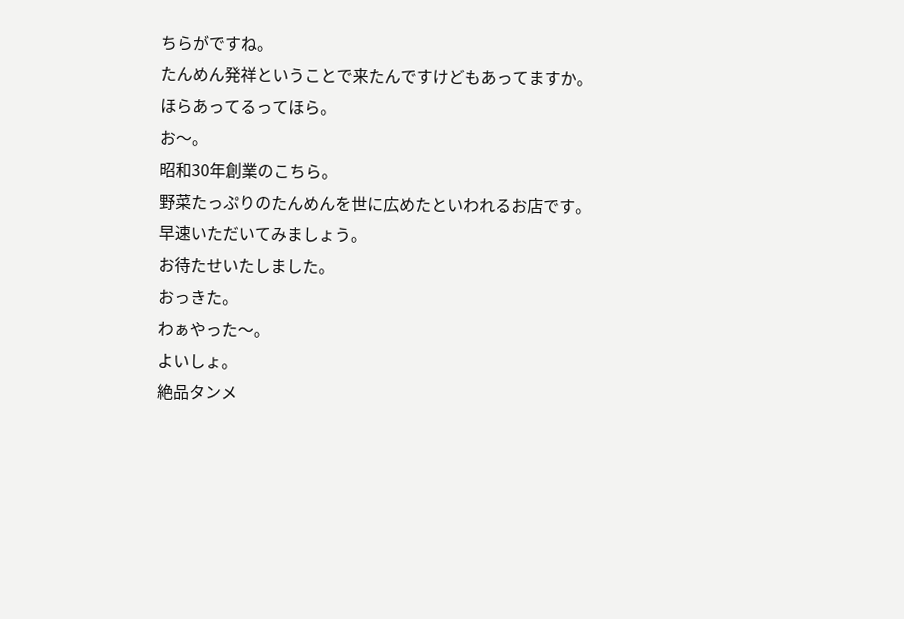ちらがですね。
たんめん発祥ということで来たんですけどもあってますか。
ほらあってるってほら。
お〜。
昭和30年創業のこちら。
野菜たっぷりのたんめんを世に広めたといわれるお店です。
早速いただいてみましょう。
お待たせいたしました。
おっきた。
わぁやった〜。
よいしょ。
絶品タンメ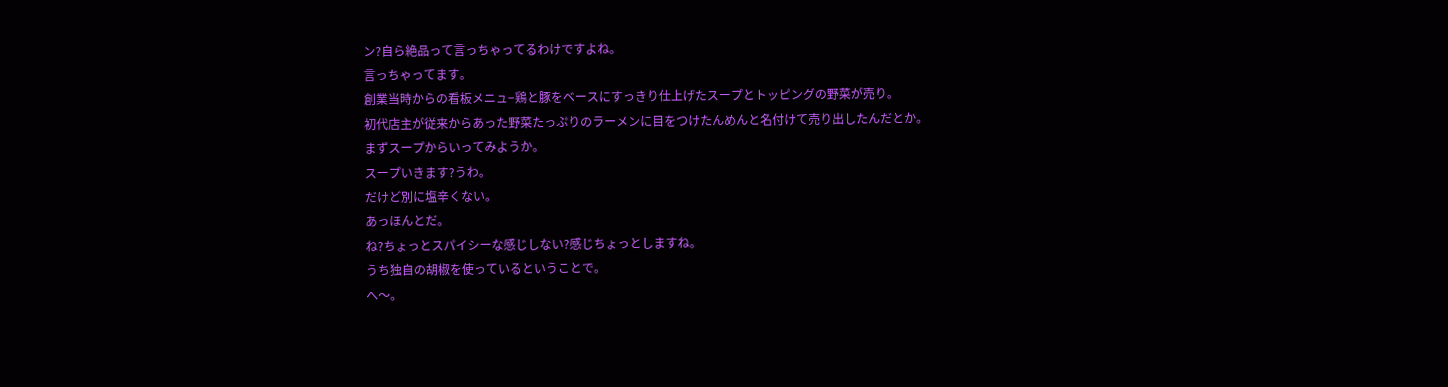ン?自ら絶品って言っちゃってるわけですよね。
言っちゃってます。
創業当時からの看板メニュ−鶏と豚をベースにすっきり仕上げたスープとトッピングの野菜が売り。
初代店主が従来からあった野菜たっぷりのラーメンに目をつけたんめんと名付けて売り出したんだとか。
まずスープからいってみようか。
スープいきます?うわ。
だけど別に塩辛くない。
あっほんとだ。
ね?ちょっとスパイシーな感じしない?感じちょっとしますね。
うち独自の胡椒を使っているということで。
へ〜。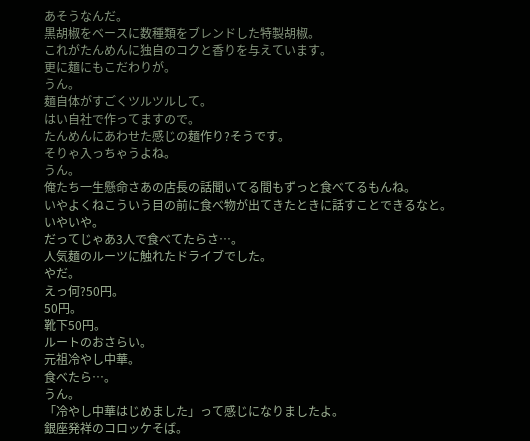あそうなんだ。
黒胡椒をベースに数種類をブレンドした特製胡椒。
これがたんめんに独自のコクと香りを与えています。
更に麺にもこだわりが。
うん。
麺自体がすごくツルツルして。
はい自社で作ってますので。
たんめんにあわせた感じの麺作り?そうです。
そりゃ入っちゃうよね。
うん。
俺たち一生懸命さあの店長の話聞いてる間もずっと食べてるもんね。
いやよくねこういう目の前に食べ物が出てきたときに話すことできるなと。
いやいや。
だってじゃあ3人で食べてたらさ…。
人気麺のルーツに触れたドライブでした。
やだ。
えっ何?50円。
50円。
靴下50円。
ルートのおさらい。
元祖冷やし中華。
食べたら…。
うん。
「冷やし中華はじめました」って感じになりましたよ。
銀座発祥のコロッケそば。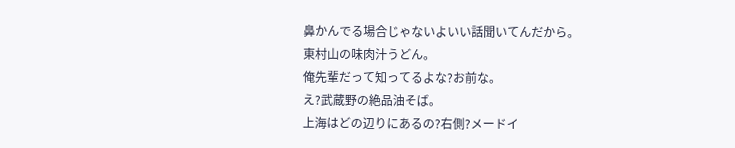鼻かんでる場合じゃないよいい話聞いてんだから。
東村山の味肉汁うどん。
俺先輩だって知ってるよな?お前な。
え?武蔵野の絶品油そば。
上海はどの辺りにあるの?右側?メードイ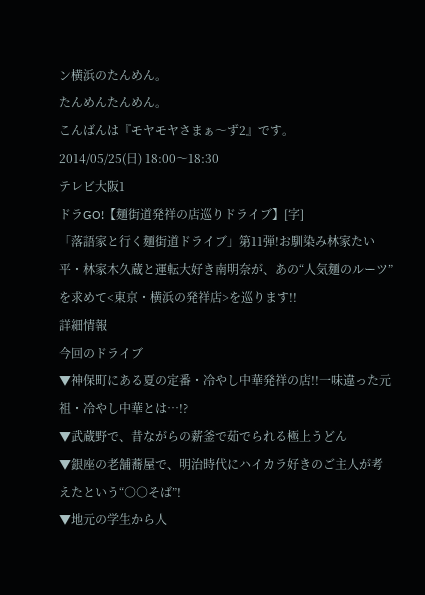ン横浜のたんめん。
たんめんたんめん。
こんばんは『モヤモヤさまぁ〜ず2』です。
2014/05/25(日) 18:00〜18:30
テレビ大阪1
ドラGO!【麺街道発祥の店巡りドライブ】[字]
「落語家と行く麺街道ドライブ」第11弾!お馴染み林家たい平・林家木久蔵と運転大好き南明奈が、あの“人気麺のルーツ”を求めて<東京・横浜の発祥店>を巡ります!!
詳細情報
今回のドライブ
▼神保町にある夏の定番・冷やし中華発祥の店!!一味違った元祖・冷やし中華とは…!?
▼武蔵野で、昔ながらの薪釜で茹でられる極上うどん
▼銀座の老舗蕎屋で、明治時代にハイカラ好きのご主人が考えたという“○○そば”!
▼地元の学生から人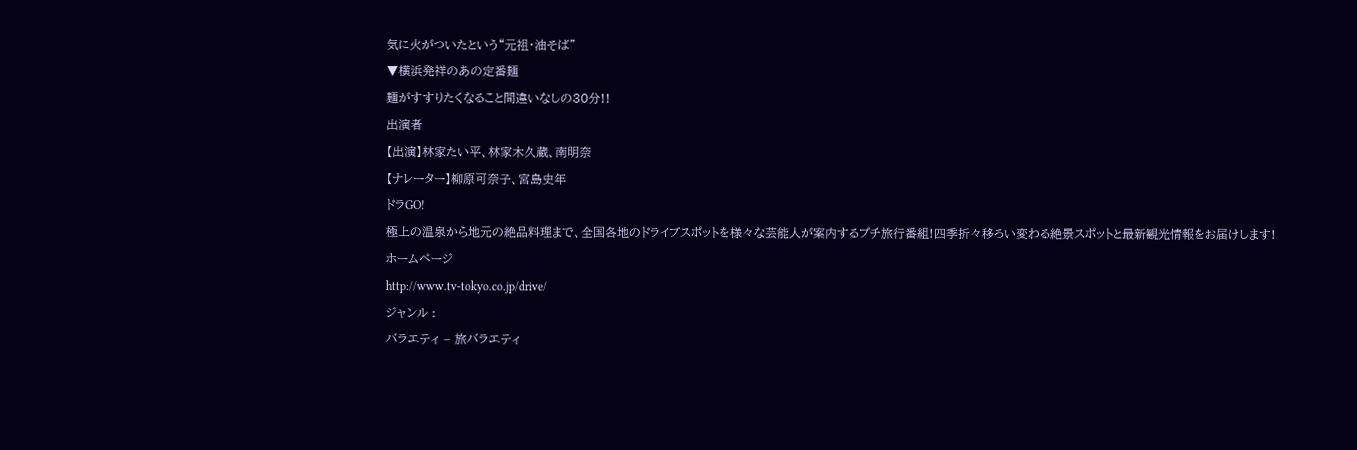気に火がついたという“元祖・油そば”
▼横浜発祥のあの定番麺
麺がすすりたくなること間違いなしの30分!!
出演者
【出演】林家たい平、林家木久蔵、南明奈
【ナレーター】柳原可奈子、宮島史年
ドラGO!
極上の温泉から地元の絶品料理まで、全国各地のドライブスポットを様々な芸能人が案内するプチ旅行番組!四季折々移ろい変わる絶景スポットと最新観光情報をお届けします!
ホームページ
http://www.tv-tokyo.co.jp/drive/
ジャンル :
バラエティ – 旅バラエティ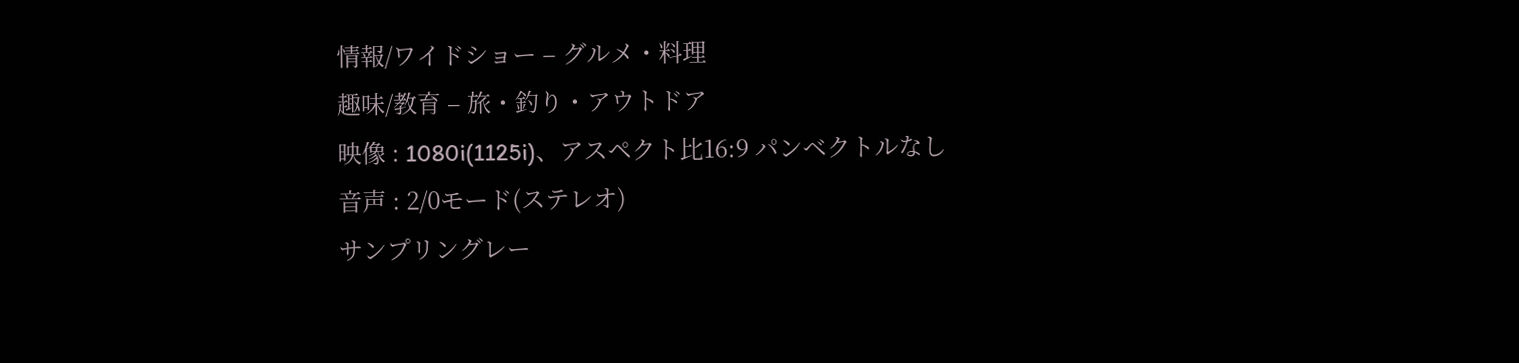情報/ワイドショー – グルメ・料理
趣味/教育 – 旅・釣り・アウトドア
映像 : 1080i(1125i)、アスペクト比16:9 パンベクトルなし
音声 : 2/0モード(ステレオ)
サンプリングレー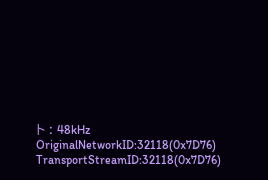ト : 48kHz
OriginalNetworkID:32118(0x7D76)
TransportStreamID:32118(0x7D76)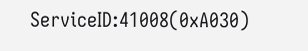ServiceID:41008(0xA030)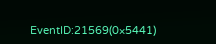EventID:21569(0×5441)